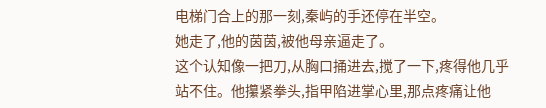电梯门合上的那一刻,秦屿的手还停在半空。
她走了,他的茵茵,被他母亲逼走了。
这个认知像一把刀,从胸口捅进去,搅了一下,疼得他几乎站不住。他攥紧拳头,指甲陷进掌心里,那点疼痛让他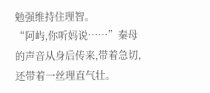勉强维持住理智。
“阿屿,你听妈说……”秦母的声音从身后传来,带着急切,还带着一丝理直气壮。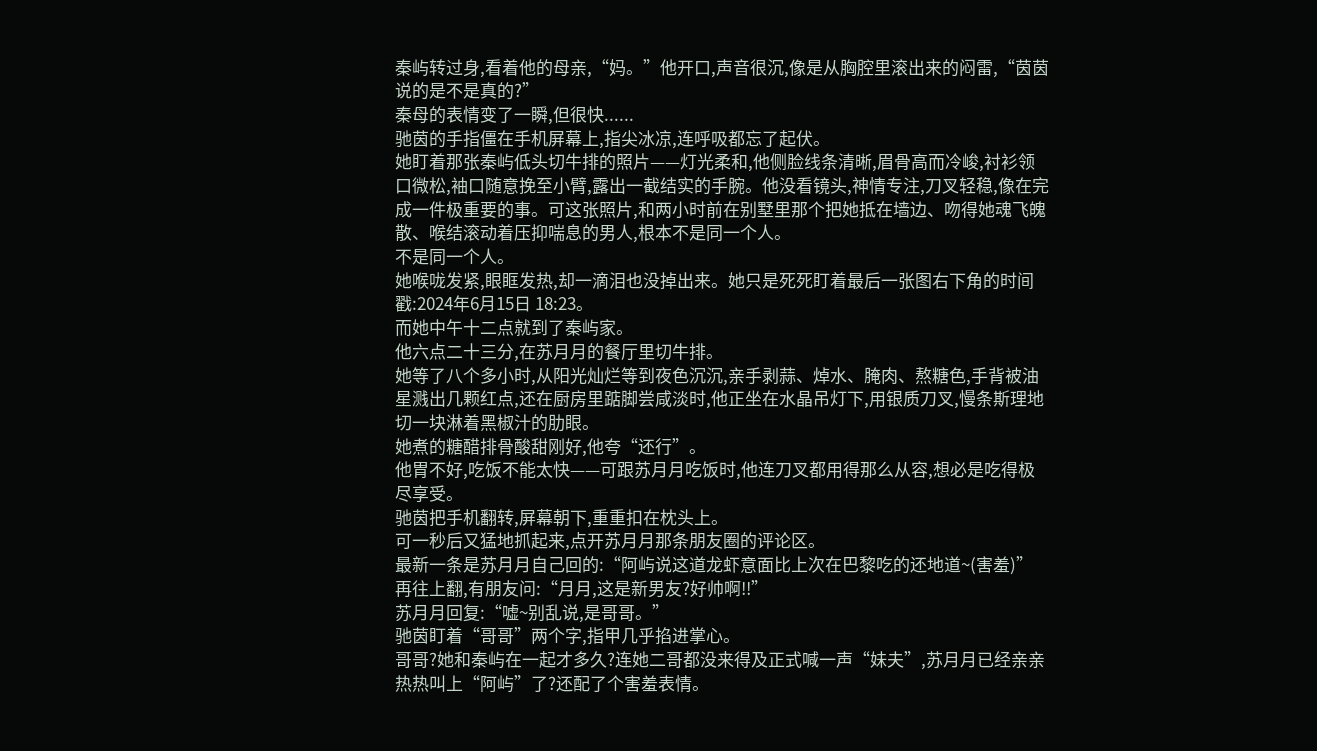秦屿转过身,看着他的母亲,“妈。”他开口,声音很沉,像是从胸腔里滚出来的闷雷,“茵茵说的是不是真的?”
秦母的表情变了一瞬,但很快......
驰茵的手指僵在手机屏幕上,指尖冰凉,连呼吸都忘了起伏。
她盯着那张秦屿低头切牛排的照片——灯光柔和,他侧脸线条清晰,眉骨高而冷峻,衬衫领口微松,袖口随意挽至小臂,露出一截结实的手腕。他没看镜头,神情专注,刀叉轻稳,像在完成一件极重要的事。可这张照片,和两小时前在别墅里那个把她抵在墙边、吻得她魂飞魄散、喉结滚动着压抑喘息的男人,根本不是同一个人。
不是同一个人。
她喉咙发紧,眼眶发热,却一滴泪也没掉出来。她只是死死盯着最后一张图右下角的时间戳:2024年6月15日 18:23。
而她中午十二点就到了秦屿家。
他六点二十三分,在苏月月的餐厅里切牛排。
她等了八个多小时,从阳光灿烂等到夜色沉沉,亲手剥蒜、焯水、腌肉、熬糖色,手背被油星溅出几颗红点,还在厨房里踮脚尝咸淡时,他正坐在水晶吊灯下,用银质刀叉,慢条斯理地切一块淋着黑椒汁的肋眼。
她煮的糖醋排骨酸甜刚好,他夸“还行”。
他胃不好,吃饭不能太快——可跟苏月月吃饭时,他连刀叉都用得那么从容,想必是吃得极尽享受。
驰茵把手机翻转,屏幕朝下,重重扣在枕头上。
可一秒后又猛地抓起来,点开苏月月那条朋友圈的评论区。
最新一条是苏月月自己回的:“阿屿说这道龙虾意面比上次在巴黎吃的还地道~(害羞)”
再往上翻,有朋友问:“月月,这是新男友?好帅啊!!”
苏月月回复:“嘘~别乱说,是哥哥。”
驰茵盯着“哥哥”两个字,指甲几乎掐进掌心。
哥哥?她和秦屿在一起才多久?连她二哥都没来得及正式喊一声“妹夫”,苏月月已经亲亲热热叫上“阿屿”了?还配了个害羞表情。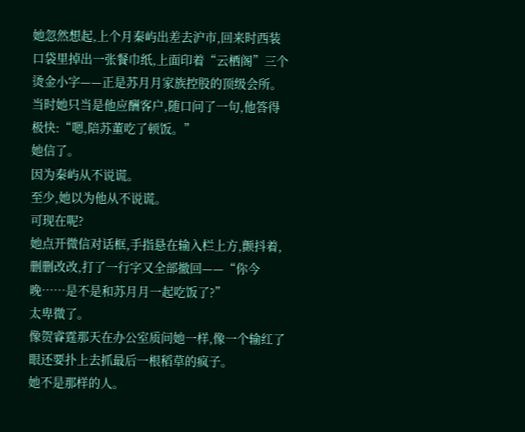她忽然想起,上个月秦屿出差去沪市,回来时西装口袋里掉出一张餐巾纸,上面印着“云栖阁”三个烫金小字——正是苏月月家族控股的顶级会所。当时她只当是他应酬客户,随口问了一句,他答得极快:“嗯,陪苏董吃了顿饭。”
她信了。
因为秦屿从不说谎。
至少,她以为他从不说谎。
可现在呢?
她点开微信对话框,手指悬在输入栏上方,颤抖着,删删改改,打了一行字又全部撤回——“你今晚……是不是和苏月月一起吃饭了?”
太卑微了。
像贺睿霆那天在办公室质问她一样,像一个输红了眼还要扑上去抓最后一根稻草的疯子。
她不是那样的人。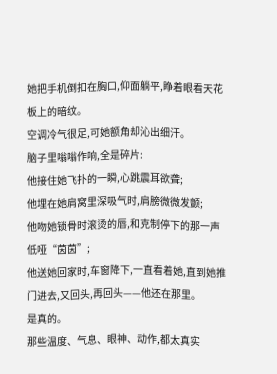她把手机倒扣在胸口,仰面躺平,睁着眼看天花板上的暗纹。
空调冷气很足,可她额角却沁出细汗。
脑子里嗡嗡作响,全是碎片:
他接住她飞扑的一瞬,心跳震耳欲聋;
他埋在她肩窝里深吸气时,肩膀微微发颤;
他吻她锁骨时滚烫的唇,和克制停下的那一声低哑“茵茵”;
他送她回家时,车窗降下,一直看着她,直到她推门进去,又回头,再回头——他还在那里。
是真的。
那些温度、气息、眼神、动作,都太真实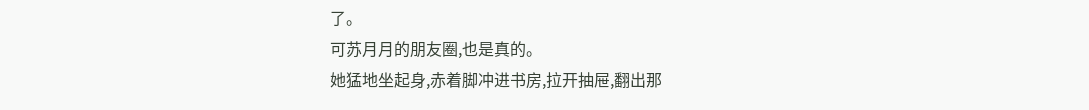了。
可苏月月的朋友圈,也是真的。
她猛地坐起身,赤着脚冲进书房,拉开抽屉,翻出那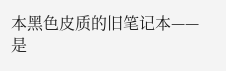本黑色皮质的旧笔记本——是